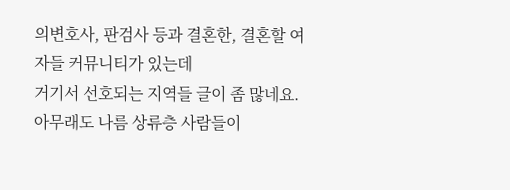의변호사, 판검사 등과 결혼한, 결혼할 여자들 커뮤니티가 있는데
거기서 선호되는 지역들 글이 좀 많네요.
아무래도 나름 상류층 사람들이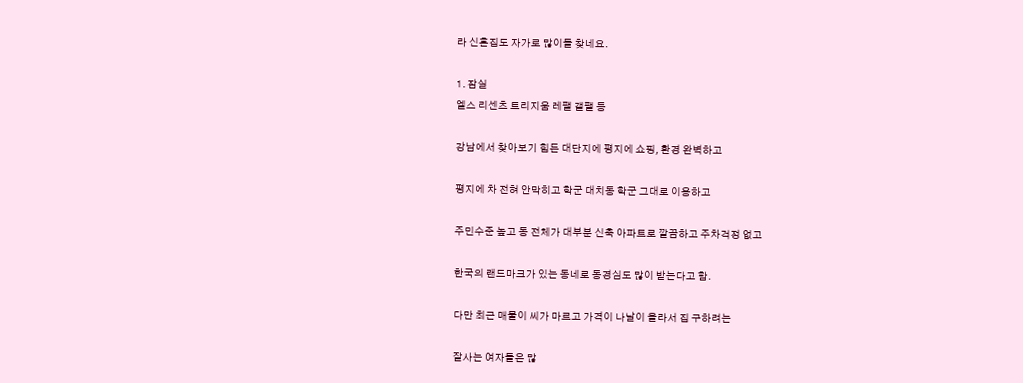라 신혼집도 자가로 많이들 찾네요.

1. 잠실
엘스 리센츠 트리지움 레팰 갤팰 등

강남에서 찾아보기 힘든 대단지에 평지에 쇼핑, 환경 완벽하고

평지에 차 전혀 안막히고 학군 대치동 학군 그대로 이용하고

주민수준 높고 동 전체가 대부분 신축 아파트로 깔끔하고 주차걱정 없고

한국의 랜드마크가 있는 동네로 동경심도 많이 받는다고 함.

다만 최근 매물이 씨가 마르고 가격이 나날이 올라서 집 구하려는

잘사는 여자들은 많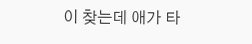이 찾는데 애가 타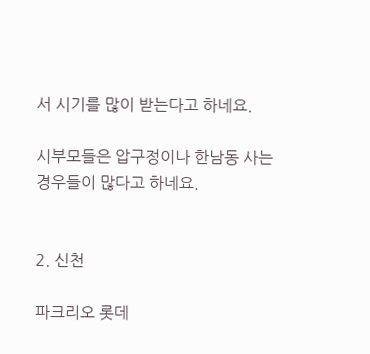서 시기를 많이 받는다고 하네요.

시부모들은 압구정이나 한남동 사는 경우들이 많다고 하네요.


2. 신천

파크리오 롯데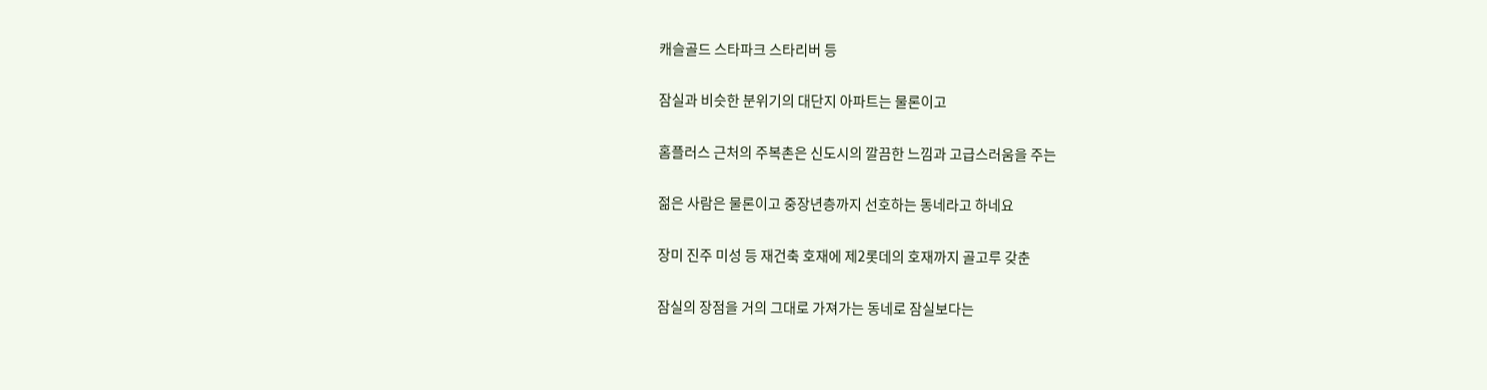캐슬골드 스타파크 스타리버 등

잠실과 비슷한 분위기의 대단지 아파트는 물론이고

홈플러스 근처의 주복촌은 신도시의 깔끔한 느낌과 고급스러움을 주는

젊은 사람은 물론이고 중장년층까지 선호하는 동네라고 하네요

장미 진주 미성 등 재건축 호재에 제2롯데의 호재까지 골고루 갖춘

잠실의 장점을 거의 그대로 가져가는 동네로 잠실보다는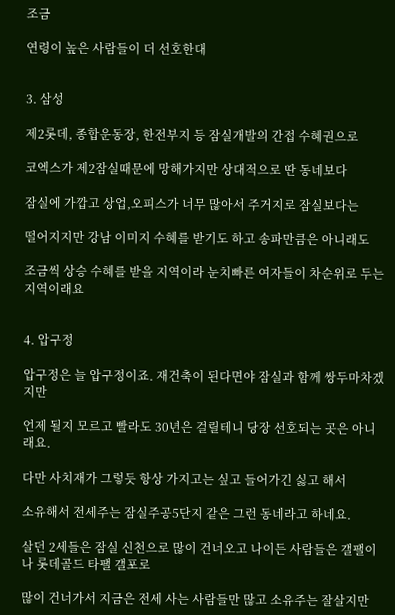조금

연령이 높은 사람들이 더 선호한대


3. 삼성

제2롯데, 종합운동장, 한전부지 등 잠실개발의 간접 수혜권으로

코엑스가 제2잠실때문에 망해가지만 상대적으로 딴 동네보다

잠실에 가깝고 상업,오피스가 너무 많아서 주거지로 잠실보다는

떨어지지만 강남 이미지 수혜를 받기도 하고 송파만큼은 아니래도

조금씩 상승 수혜를 받을 지역이라 눈치빠른 여자들이 차순위로 두는 지역이래요


4. 압구정

압구정은 늘 압구정이죠. 재건축이 된다면야 잠실과 함께 쌍두마차겠지만

언제 될지 모르고 빨라도 30년은 걸릴테니 당장 선호되는 곳은 아니래요.

다만 사치재가 그렇듯 항상 가지고는 싶고 들어가긴 싫고 해서

소유해서 전세주는 잠실주공5단지 같은 그런 동네라고 하네요.

살던 2세들은 잠실 신천으로 많이 건너오고 나이든 사람들은 갤팰이나 롯데골드 타팰 갤포로

많이 건너가서 지금은 전세 사는 사람들만 많고 소유주는 잘살지만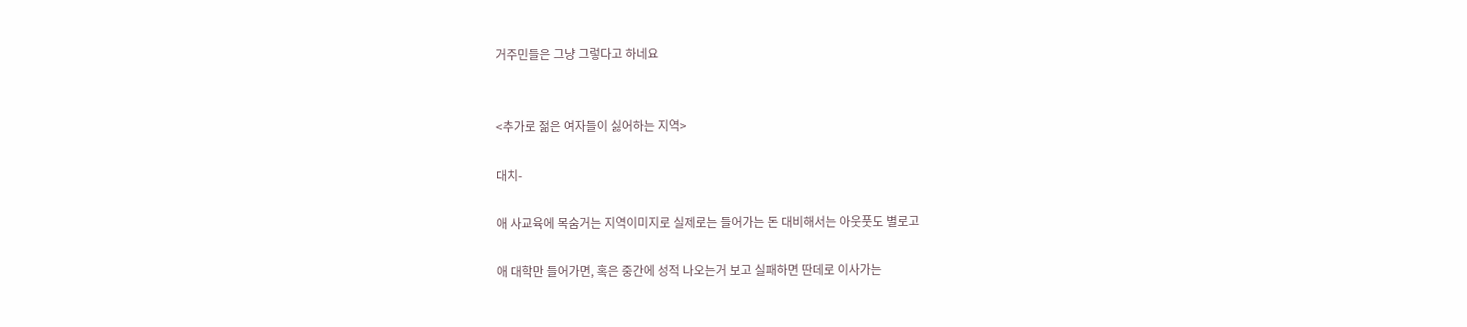거주민들은 그냥 그렇다고 하네요


<추가로 젊은 여자들이 싫어하는 지역>

대치-

애 사교육에 목숨거는 지역이미지로 실제로는 들어가는 돈 대비해서는 아웃풋도 별로고

애 대학만 들어가면, 혹은 중간에 성적 나오는거 보고 실패하면 딴데로 이사가는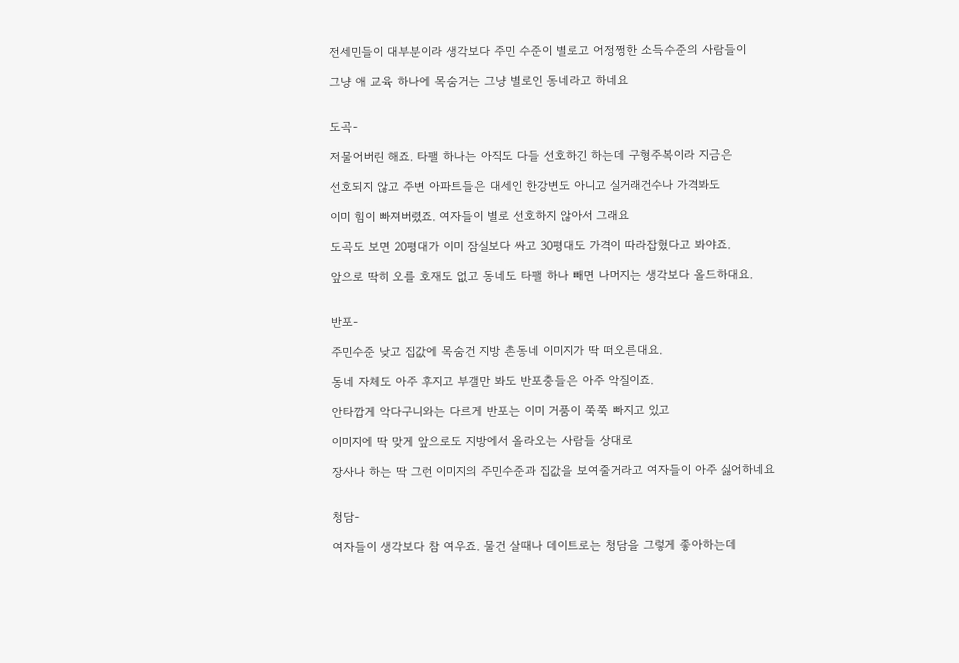전세민들이 대부분이라 생각보다 주민 수준이 별로고 어정쩡한 소득수준의 사람들이

그냥 애 교육 하나에 목숨거는 그냥 별로인 동네라고 하네요


도곡-

저물어버린 해죠. 타팰 하나는 아직도 다들 선호하긴 하는데 구형주복이라 지금은

선호되지 않고 주변 아파트들은 대세인 한강변도 아니고 실거래건수나 가격봐도

이미 힘이 빠져버렸죠. 여자들이 별로 선호하지 않아서 그래요

도곡도 보면 20평대가 이미 잠실보다 싸고 30평대도 가격이 따라잡혔다고 봐야죠.

앞으로 딱히 오를 호재도 없고 동네도 타팰 하나 빼면 나머지는 생각보다 올드하대요.


반포-

주민수준 낮고 집값에 목숨건 지방 촌동네 이미지가 딱 떠오른대요.

동네 자체도 아주 후지고 부갤만 봐도 반포충들은 아주 악질이죠.

안타깝게 악다구니와는 다르게 반포는 이미 거품이 쭉쭉 빠지고 있고

이미지에 딱 맞게 앞으로도 지방에서 올라오는 사람들 상대로

장사나 하는 딱 그런 이미지의 주민수준과 집값을 보여줄거라고 여자들이 아주 싫어하네요


청담-

여자들이 생각보다 참 여우죠. 물건 살때나 데이트로는 청담을 그렇게 좋아하는데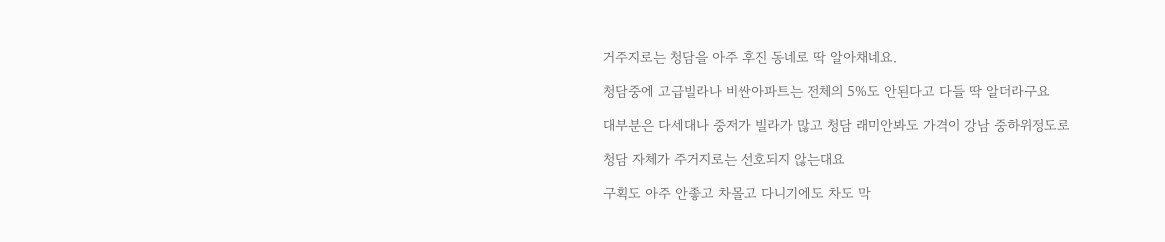거주지로는 청담을 아주 후진 동네로 딱 알아채네요.

청담중에 고급빌라나 비싼아파트는 전체의 5%도 안된다고 다들 딱 알더라구요

대부분은 다세대나 중저가 빌라가 많고 청담 래미안봐도 가격이 강남 중하위정도로

청담 자체가 주거지로는 선호되지 않는대요

구획도 아주 안좋고 차몰고 다니기에도 차도 막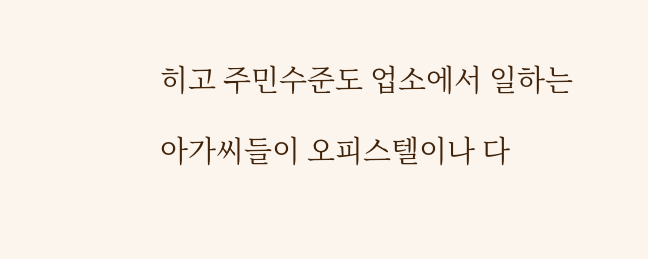히고 주민수준도 업소에서 일하는

아가씨들이 오피스텔이나 다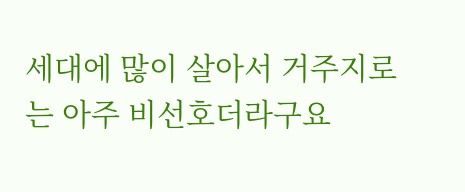세대에 많이 살아서 거주지로는 아주 비선호더라구요